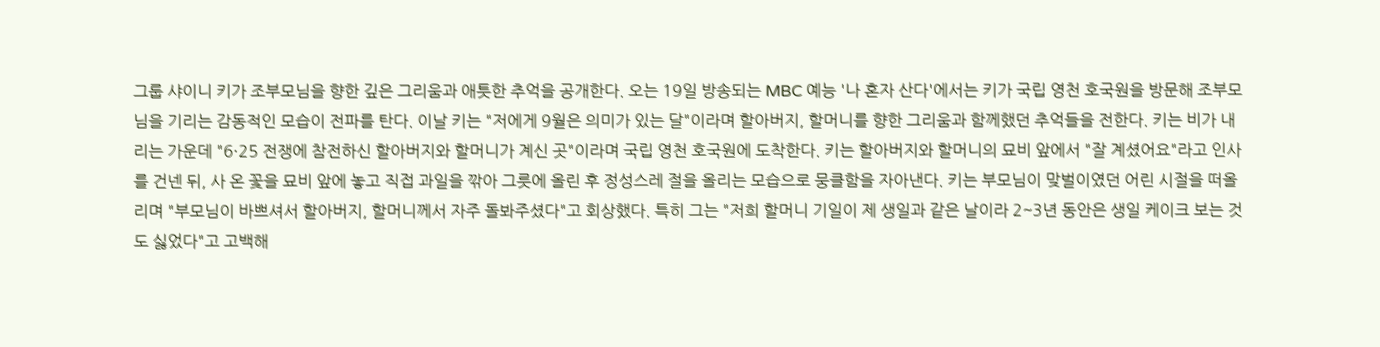그룹 샤이니 키가 조부모님을 향한 깊은 그리움과 애틋한 추억을 공개한다. 오는 19일 방송되는 MBC 예능 '나 혼자 산다'에서는 키가 국립 영천 호국원을 방문해 조부모님을 기리는 감동적인 모습이 전파를 탄다. 이날 키는 "저에게 9월은 의미가 있는 달"이라며 할아버지, 할머니를 향한 그리움과 함께했던 추억들을 전한다. 키는 비가 내리는 가운데 "6·25 전쟁에 참전하신 할아버지와 할머니가 계신 곳"이라며 국립 영천 호국원에 도착한다. 키는 할아버지와 할머니의 묘비 앞에서 "잘 계셨어요"라고 인사를 건넨 뒤, 사 온 꽃을 묘비 앞에 놓고 직접 과일을 깎아 그릇에 올린 후 정성스레 절을 올리는 모습으로 뭉클함을 자아낸다. 키는 부모님이 맞벌이였던 어린 시절을 떠올리며 "부모님이 바쁘셔서 할아버지, 할머니께서 자주 돌봐주셨다"고 회상했다. 특히 그는 "저희 할머니 기일이 제 생일과 같은 날이라 2~3년 동안은 생일 케이크 보는 것도 싫었다"고 고백해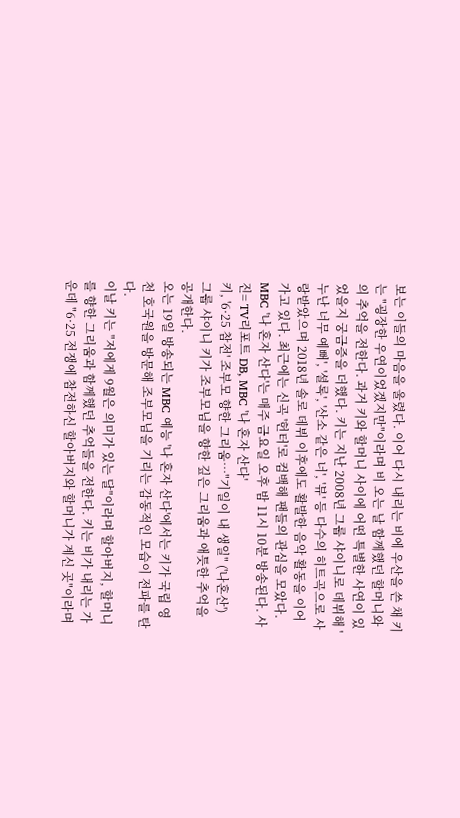보는 이들의 마음을 울렸다. 이어 다시 내리는 비에 우산을 쓴 채 키는 "굉장한 우연이었겠지만"이라며 비 오는 날 함께했던 할머니와의 추억을 전한다. 과거 키와 할머니 사이에 어떤 특별한 사연이 있었을지 궁금증을 더했다. 키는 지난 2008년 그룹 샤이니로 데뷔해 '누난 너무 예뻐', '셜록', '산소 같은 너', '뷰' 등 다수의 히트곡으로 사랑받았으며 2018년 솔로 데뷔 이후에도 활발한 음악 활동을 이어가고 있다. 최근에는 신곡 '헌터'로 컴백해 팬들의 관심을 모았다. MBC '나 혼자 산다'는 매주 금요일 오후 밤 11시 10분 방송된다. 사진= TV리포트 DB, MBC '나 혼자 산다'
키, '6·25 참전' 조부모 향한 그리움…"기일이 내 생일" ('나혼산')
그룹 샤이니 키가 조부모님을 향한 깊은 그리움과 애틋한 추억을 공개한다.
오는 19일 방송되는 MBC 예능 '나 혼자 산다'에서는 키가 국립 영천 호국원을 방문해 조부모님을 기리는 감동적인 모습이 전파를 탄다.
이날 키는 "저에게 9월은 의미가 있는 달"이라며 할아버지, 할머니를 향한 그리움과 함께했던 추억들을 전한다. 키는 비가 내리는 가운데 "6·25 전쟁에 참전하신 할아버지와 할머니가 계신 곳"이라며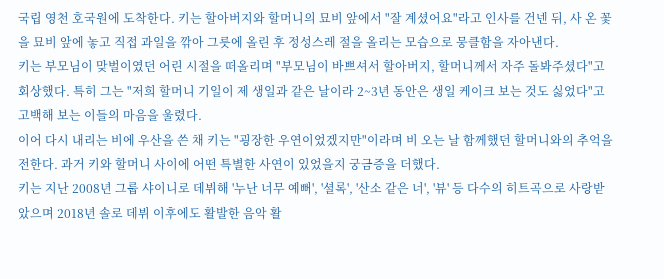국립 영천 호국원에 도착한다. 키는 할아버지와 할머니의 묘비 앞에서 "잘 계셨어요"라고 인사를 건넨 뒤, 사 온 꽃을 묘비 앞에 놓고 직접 과일을 깎아 그릇에 올린 후 정성스레 절을 올리는 모습으로 뭉클함을 자아낸다.
키는 부모님이 맞벌이였던 어린 시절을 떠올리며 "부모님이 바쁘셔서 할아버지, 할머니께서 자주 돌봐주셨다"고 회상했다. 특히 그는 "저희 할머니 기일이 제 생일과 같은 날이라 2~3년 동안은 생일 케이크 보는 것도 싫었다"고 고백해 보는 이들의 마음을 울렸다.
이어 다시 내리는 비에 우산을 쓴 채 키는 "굉장한 우연이었겠지만"이라며 비 오는 날 함께했던 할머니와의 추억을 전한다. 과거 키와 할머니 사이에 어떤 특별한 사연이 있었을지 궁금증을 더했다.
키는 지난 2008년 그룹 샤이니로 데뷔해 '누난 너무 예뻐', '셜록', '산소 같은 너', '뷰' 등 다수의 히트곡으로 사랑받았으며 2018년 솔로 데뷔 이후에도 활발한 음악 활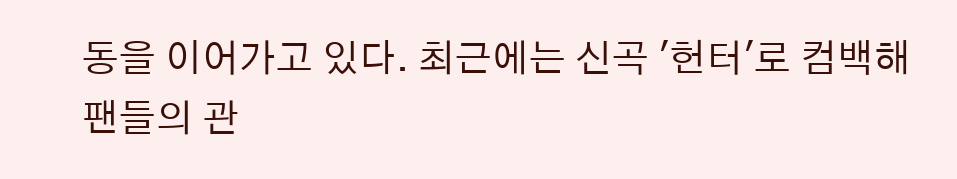동을 이어가고 있다. 최근에는 신곡 '헌터'로 컴백해 팬들의 관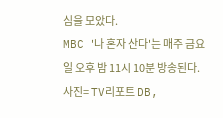심을 모았다.
MBC '나 혼자 산다'는 매주 금요일 오후 밤 11시 10분 방송된다.
사진= TV리포트 DB,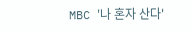MBC '나 혼자 산다'